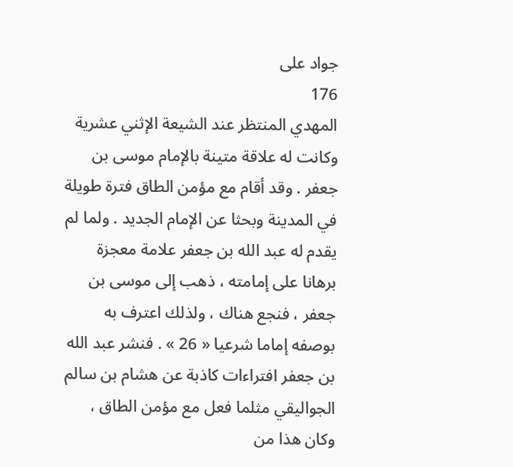جواد على
176
المهدي المنتظر عند الشيعة الإثني عشرية
وكانت له علاقة متينة بالإمام موسى بن جعفر . وقد أقام مع مؤمن الطاق فترة طويلة في المدينة وبحثا عن الإمام الجديد . ولما لم يقدم له عبد الله بن جعفر علامة معجزة برهانا على إمامته ، ذهب إلى موسى بن جعفر ، فنجع هناك ، ولذلك اعترف به بوصفه إماما شرعيا « 26 » . فنشر عبد الله بن جعفر افتراءات كاذبة عن هشام بن سالم الجواليقي مثلما فعل مع مؤمن الطاق ، وكان هذا من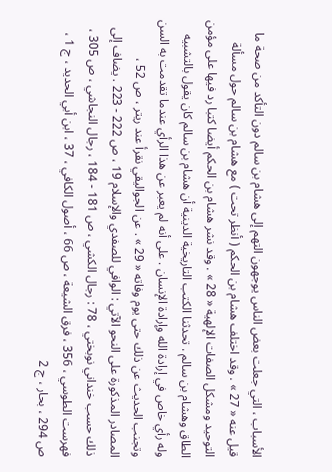الأسباب ، التي جعلت بعض الناس يوجهون التهم إلى هشام بن سالم دون التأكد من صحة ما قيل عنه « 27 » . وقد اختلف هشام بن الحكم ( أنظر تحت ) مع هشام بن سالم حول مسألة التوحيد ومشكل الصفات الإلهية « 28 » . وقد نشر هشام بن الحكم أيضا كتبا رد فيها على مؤمن الطاق وهشام بن سالم . تحدثنا الكتب التاريخية الدينية أن هشام بن سالم كان يقول بالتشبيه وله رأي خاص في إرادة الله وإرادة الإنسان . على أنه لم يعبر عن هذا الرأي عندما تقدمت به السن وتجنب الحديث عن ذلك حتى يوم وفاته « 29 » . عن الجواليقي نقرأ عند ريتر ، ص 52 ، المصادر المذكورة على النحو الآتي : الوافي للصفدي والإسلام 19 ، ص 222 - 223 . يضاف إلى ذلك حسب خنداني نوبختي ، 78 : رجال الكشي ، ص 181 - 184 ، رجال النجاشي ، ص 305 ، فهرست الطوسي ، 356 ، فرق الشيعة ، ص 66 ، أصول الكافي ، 37 ، ابن أبي الحديد ، ج 1 ، ص 294 ، بحار ، ج 2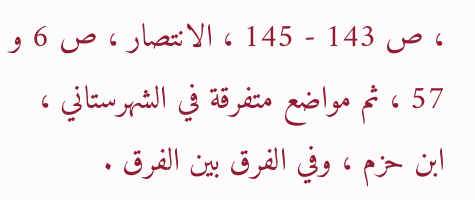، ص 143 - 145 ، الانتصار ، ص 6 و 57 ، ثم مواضع متفرقة في الشهرستاني ، ابن حزم ، وفي الفرق بين الفرق .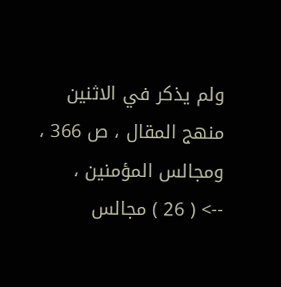ولم يذكر في الاثنين منهج المقال ، ص 366 ، ومجالس المؤمنين ،
--> ( 26 ) مجالس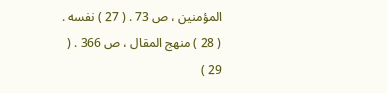المؤمنين ، ص 73 . ( 27 ) نفسه . ( 28 ) منهج المقال ، ص 366 . ( 29 )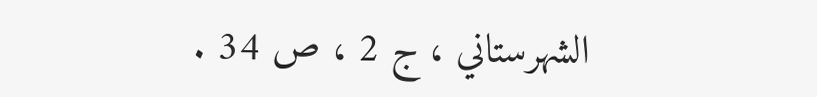الشهرستاني ، ج 2 ، ص 34 .